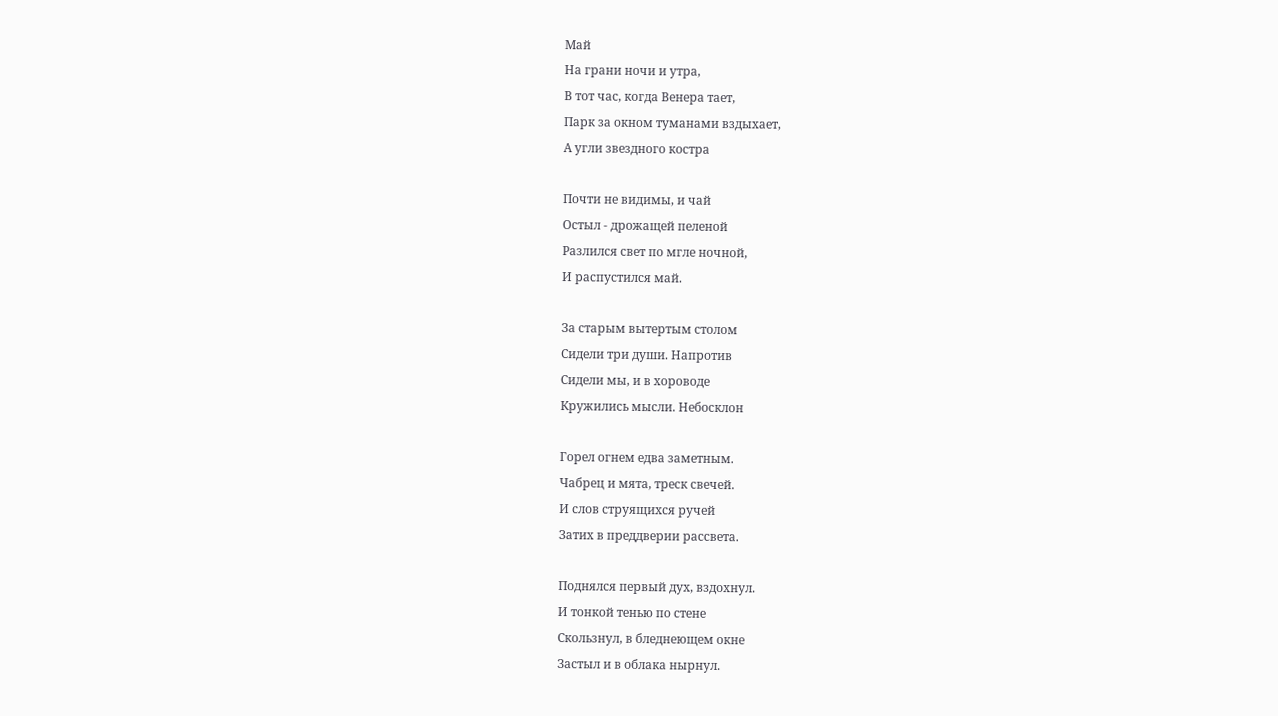Май
На грани ночи и утра,
В тот час, когда Венера тает,
Парк за окном туманами вздыхает,
А угли звездного костра

Почти не видимы, и чай
Остыл - дрожащей пеленой
Разлился свет по мгле ночной,
И распустился май.

За старым вытертым столом
Сидели три души. Напротив
Сидели мы, и в хороводе
Кружились мысли. Небосклон

Горел огнем едва заметным.
Чабрец и мята, треск свечей.
И слов струящихся ручей
Затих в преддверии рассвета.

Поднялся первый дух, вздохнул.
И тонкой тенью по стене
Скользнул, в бледнеющем окне
Застыл и в облака нырнул.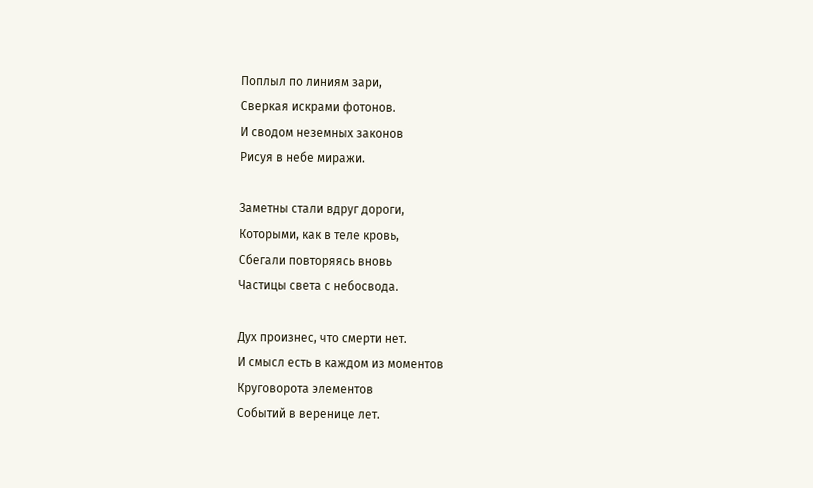Поплыл по линиям зари,
Сверкая искрами фотонов.
И сводом неземных законов
Рисуя в небе миражи.

Заметны стали вдруг дороги,
Которыми, как в теле кровь,
Сбегали повторяясь вновь
Частицы света с небосвода.

Дух произнес, что смерти нет.
И смысл есть в каждом из моментов
Круговорота элементов
Событий в веренице лет.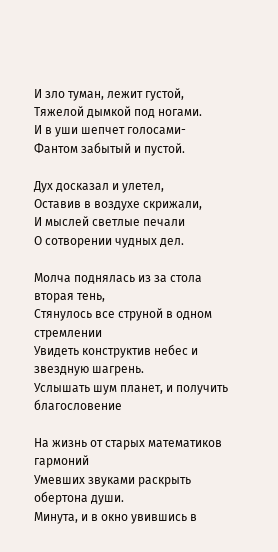И зло туман, лежит густой,
Тяжелой дымкой под ногами.
И в уши шепчет голосами-
Фантом забытый и пустой.

Дух досказал и улетел,
Оставив в воздухе скрижали,
И мыслей светлые печали
О сотворении чудных дел.

Молча поднялась из за стола вторая тень,
Стянулось все струной в одном стремлении
Увидеть конструктив небес и звездную шагрень.
Услышать шум планет, и получить благословение

На жизнь от старых математиков гармоний
Умевших звуками раскрыть обертона души.
Минута, и в окно увившись в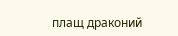плащ драконий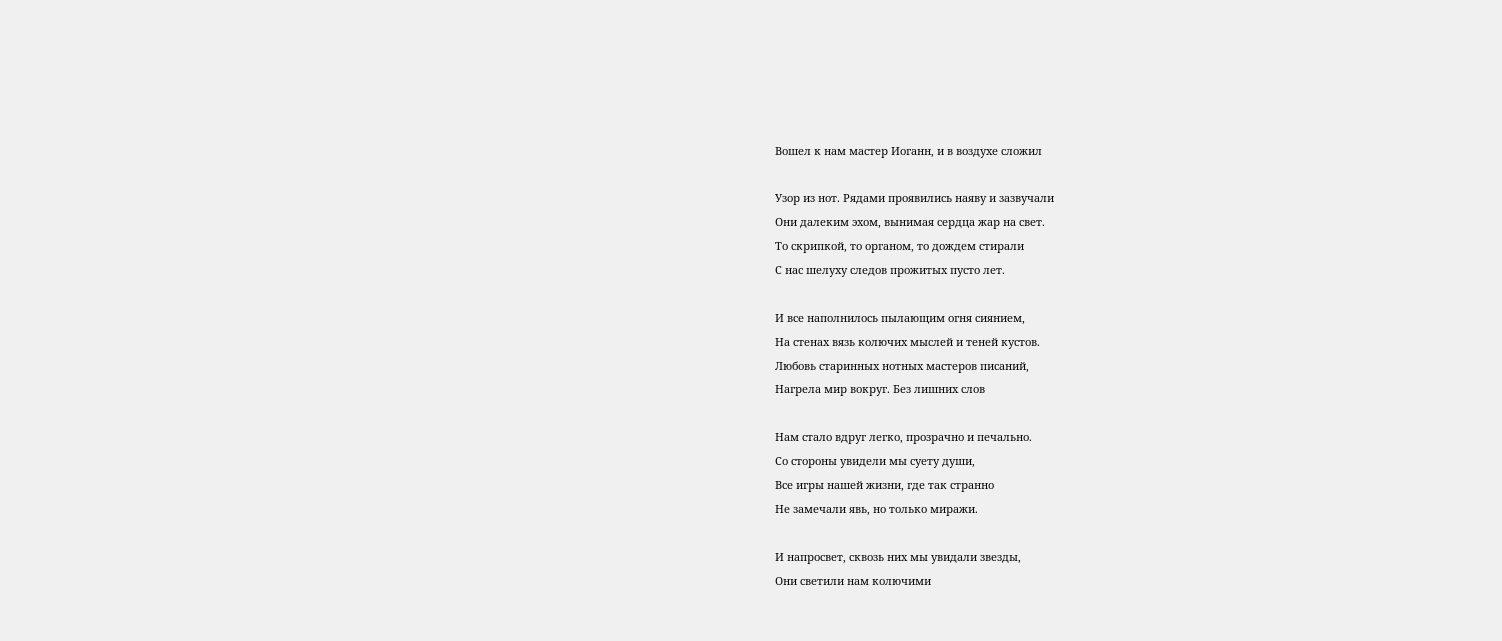Вошел к нам мастер Иоганн, и в воздухе сложил

Узор из нот. Рядами проявились наяву и зазвучали
Они далеким эхом, вынимая сердца жар на свет.
То скрипкой, то органом, то дождем стирали
С нас шелуху следов прожитых пусто лет.

И все наполнилось пылающим огня сиянием,
На стенах вязь колючих мыслей и теней кустов.
Любовь старинных нотных мастеров писаний,
Нагрела мир вокруг. Без лишних слов

Нам стало вдруг легко, прозрачно и печально.
Со стороны увидели мы суету души,
Все игры нашей жизни, где так странно
Не замечали явь, но только миражи.

И напросвет, сквозь них мы увидали звезды,
Они светили нам колючими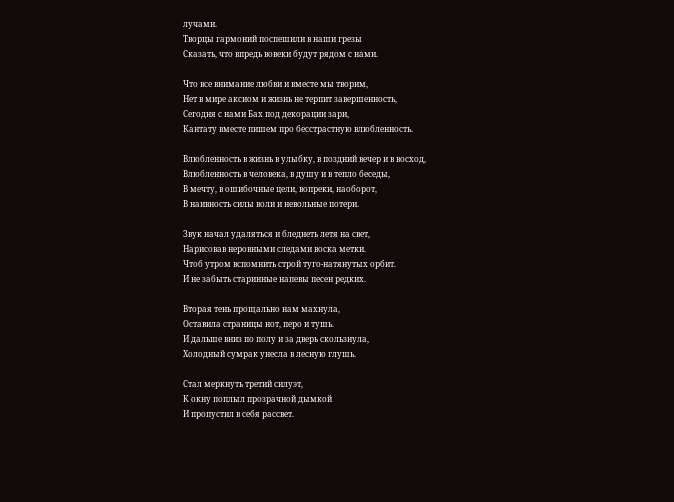лучами.
Творцы гармоний поспешили в наши грезы
Сказать, что впредь вовеки будут рядом с нами.

Что все внимание любви и вместе мы творим,
Нет в мире аксиом и жизнь не терпит завершенность,
Сегодня с нами Бах под декорации зари,
Кантату вместе пишем про бесстрастную влюбленность.

Влюбленность в жизнь в улыбку, в поздний вечер и в восход,
Влюбленность в человека, в душу и в тепло беседы,
В мечту, в ошибочные цели, вопреки, наоборот,
В наивность силы воли и невольные потери.

Звук начал удаляться и бледнеть летя на свет,
Нарисовав неровными следами воска метки.
Чтоб утром вспомнить строй туго-натянутых орбит.
И не забыть старинные напевы песен редких.

Вторая тень прощально нам махнула,
Оставила страницы нот, перо и тушь.
И дальше вниз по полу и за дверь скользнула,
Холодный сумрак унесла в лесную глушь.

Стал меркнуть третий силуэт,
К окну поплыл прозрачной дымкой
И пропустил в себя рассвет.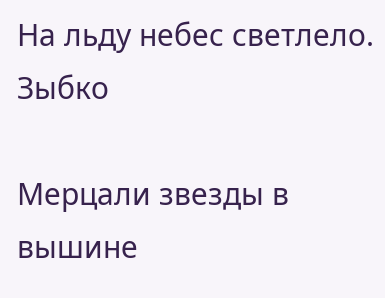На льду небес светлело. Зыбко

Мерцали звезды в вышине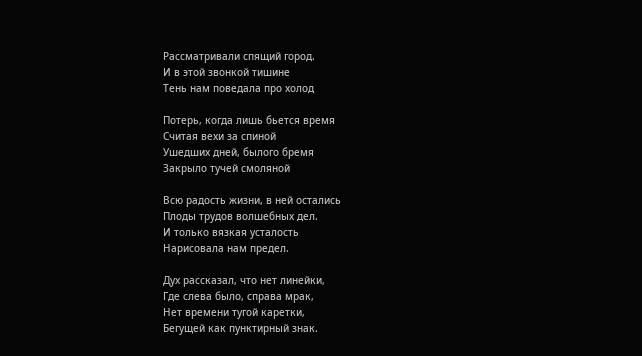Рассматривали спящий город.
И в этой звонкой тишине
Тень нам поведала про холод

Потерь, когда лишь бьется время
Считая вехи за спиной
Ушедших дней, былого бремя
Закрыло тучей смоляной

Всю радость жизни, в ней остались
Плоды трудов волшебных дел.
И только вязкая усталость
Нарисовала нам предел.

Дух рассказал, что нет линейки,
Где слева было, справа мрак,
Нет времени тугой каретки,
Бегущей как пунктирный знак.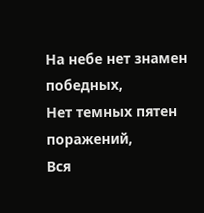На небе нет знамен победных,
Нет темных пятен поражений,
Вся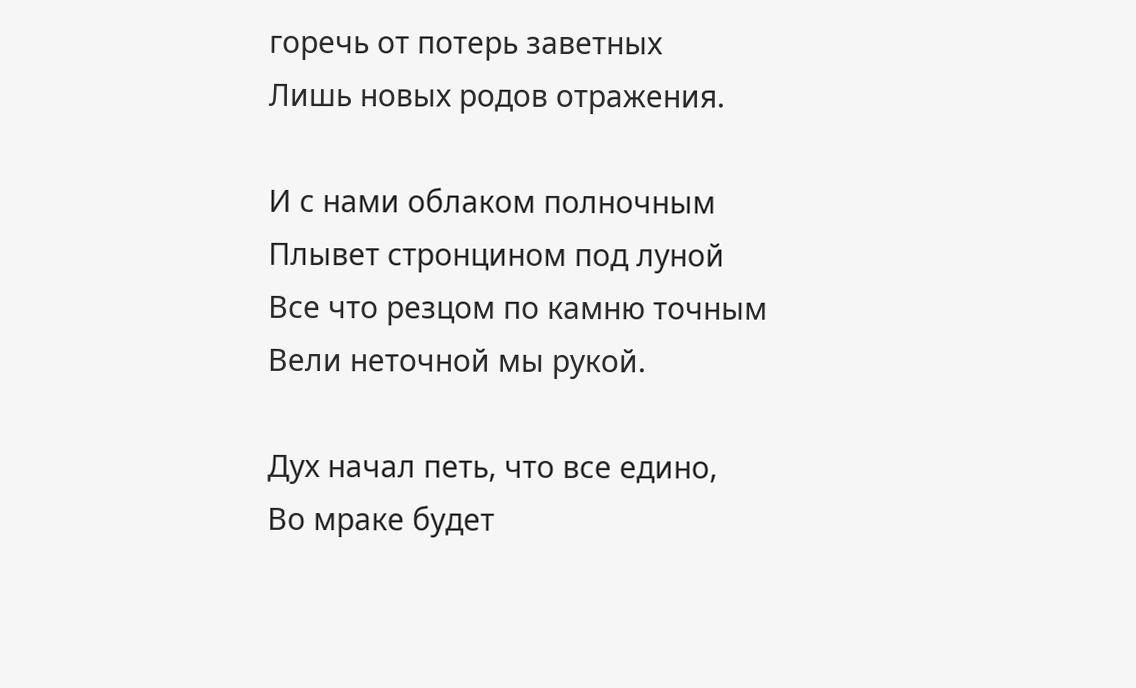горечь от потерь заветных
Лишь новых родов отражения.

И с нами облаком полночным
Плывет стронцином под луной
Все что резцом по камню точным
Вели неточной мы рукой.

Дух начал петь, что все едино,
Во мраке будет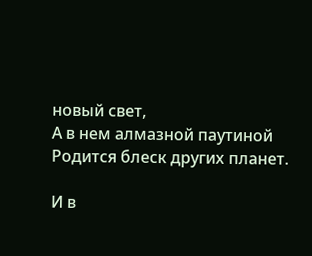новый свет,
А в нем алмазной паутиной
Родится блеск других планет.

И в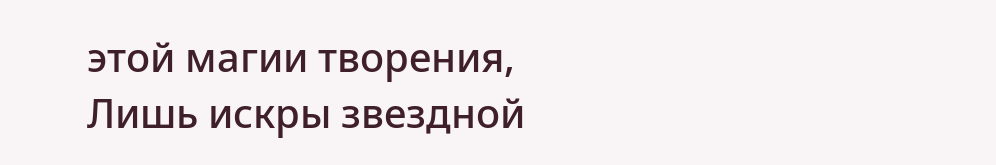этой магии творения,
Лишь искры звездной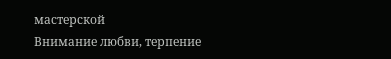мастерской
Внимание любви, терпение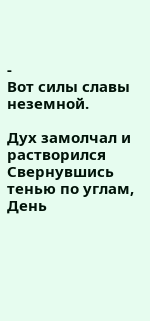-
Вот силы славы неземной.

Дух замолчал и растворился
Свернувшись тенью по углам,
День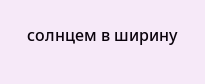солнцем в ширину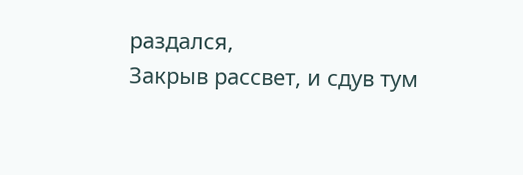раздался,
Закрыв рассвет, и сдув тум